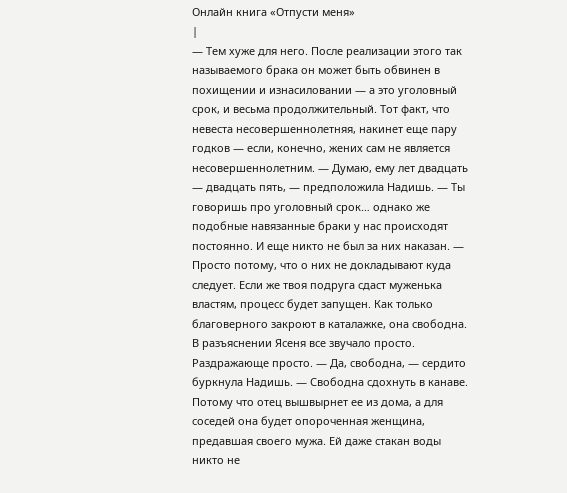Онлайн книга «Отпусти меня»
|
— Тем хуже для него. После реализации этого так называемого брака он может быть обвинен в похищении и изнасиловании — а это уголовный срок, и весьма продолжительный. Тот факт, что невеста несовершеннолетняя, накинет еще пару годков — если, конечно, жених сам не является несовершеннолетним. — Думаю, ему лет двадцать — двадцать пять, — предположила Надишь. — Ты говоришь про уголовный срок… однако же подобные навязанные браки у нас происходят постоянно. И еще никто не был за них наказан. — Просто потому, что о них не докладывают куда следует. Если же твоя подруга сдаст муженька властям, процесс будет запущен. Как только благоверного закроют в каталажке, она свободна. В разъяснении Ясеня все звучало просто. Раздражающе просто. — Да, свободна, — сердито буркнула Надишь. — Свободна сдохнуть в канаве. Потому что отец вышвырнет ее из дома, а для соседей она будет опороченная женщина, предавшая своего мужа. Ей даже стакан воды никто не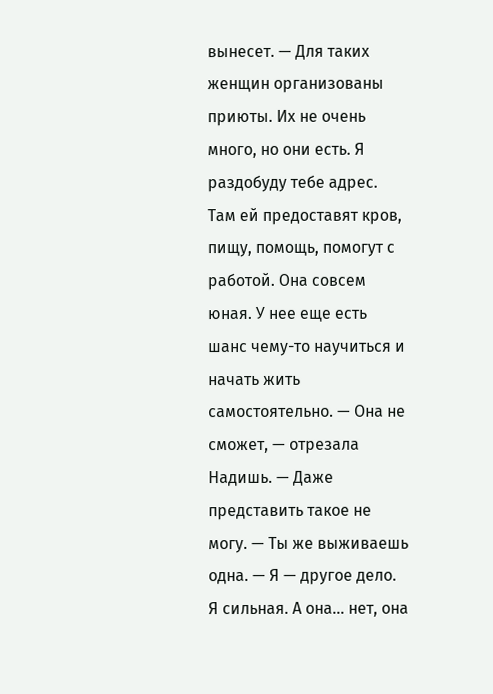вынесет. — Для таких женщин организованы приюты. Их не очень много, но они есть. Я раздобуду тебе адрес. Там ей предоставят кров, пищу, помощь, помогут с работой. Она совсем юная. У нее еще есть шанс чему-то научиться и начать жить самостоятельно. — Она не сможет, — отрезала Надишь. — Даже представить такое не могу. — Ты же выживаешь одна. — Я — другое дело. Я сильная. А она… нет, она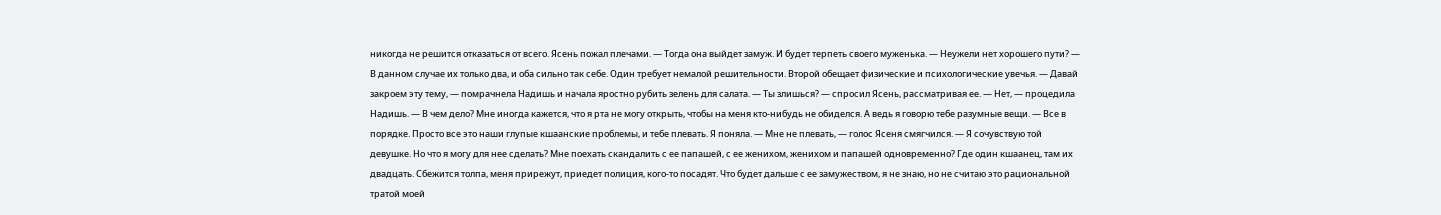никогда не решится отказаться от всего. Ясень пожал плечами. — Тогда она выйдет замуж. И будет терпеть своего муженька. — Неужели нет хорошего пути? — В данном случае их только два, и оба сильно так себе. Один требует немалой решительности. Второй обещает физические и психологические увечья. — Давай закроем эту тему, — помрачнела Надишь и начала яростно рубить зелень для салата. — Ты злишься? — спросил Ясень, рассматривая ее. — Нет, — процедила Надишь. — В чем дело? Мне иногда кажется, что я рта не могу открыть, чтобы на меня кто-нибудь не обиделся. А ведь я говорю тебе разумные вещи. — Все в порядке. Просто все это наши глупые кшаанские проблемы, и тебе плевать. Я поняла. — Мне не плевать, — голос Ясеня смягчился. — Я сочувствую той девушке. Но что я могу для нее сделать? Мне поехать скандалить с ее папашей, с ее женихом, женихом и папашей одновременно? Где один кшаанец, там их двадцать. Сбежится толпа, меня прирежут, приедет полиция, кого-то посадят. Что будет дальше с ее замужеством, я не знаю, но не считаю это рациональной тратой моей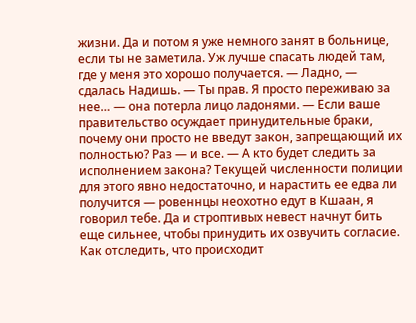жизни. Да и потом я уже немного занят в больнице, если ты не заметила. Уж лучше спасать людей там, где у меня это хорошо получается. — Ладно, — сдалась Надишь. — Ты прав. Я просто переживаю за нее… — она потерла лицо ладонями. — Если ваше правительство осуждает принудительные браки, почему они просто не введут закон, запрещающий их полностью? Раз — и все. — А кто будет следить за исполнением закона? Текущей численности полиции для этого явно недостаточно, и нарастить ее едва ли получится — ровеннцы неохотно едут в Кшаан, я говорил тебе. Да и строптивых невест начнут бить еще сильнее, чтобы принудить их озвучить согласие. Как отследить, что происходит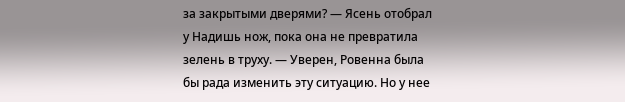за закрытыми дверями? — Ясень отобрал у Надишь нож, пока она не превратила зелень в труху. — Уверен, Ровенна была бы рада изменить эту ситуацию. Но у нее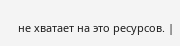не хватает на это ресурсов. |